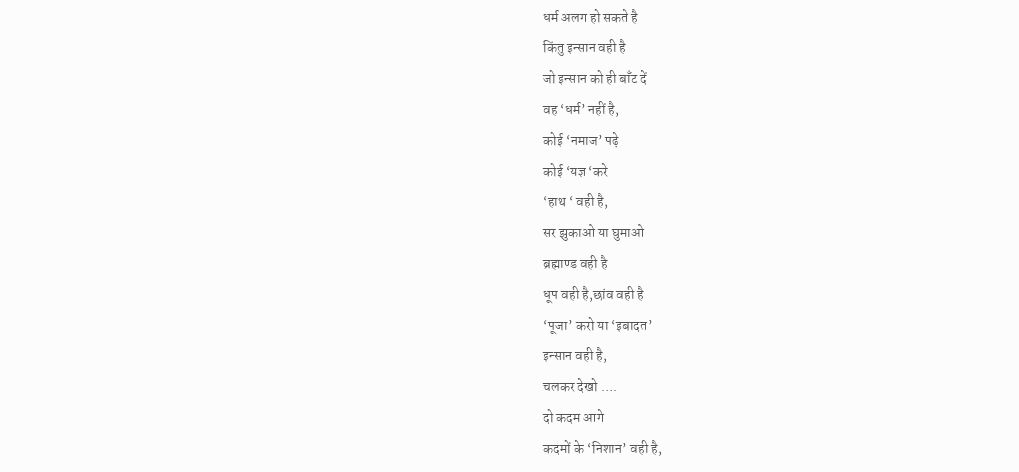धर्म अलग हो सकते है
किंतु इन्सान वही है
जो इन्सान को ही बाँट दें
वह ‘धर्म’ नहीं है,
कोई ‘नमाज’ पढ़े
कोई ‘यज्ञ ‘करे
‘हाथ ‘ वही है,
सर झुकाओ या घुमाओ
ब्रह्माण्ड वही है
धूप वही है,छांव वही है
‘पूजा’ करो या ‘इबादत’
इन्सान वही है,
चलकर देखो ….
दो कदम आगे
कदमों के ‘निशान’ वही है,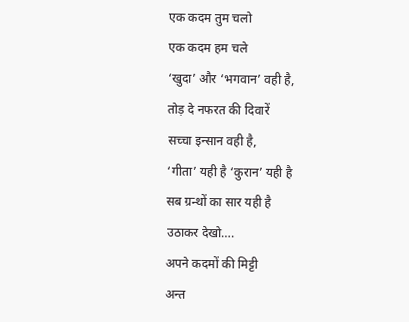एक कदम तुम चलो
एक कदम हम चले
‘खुदा’ और ‘भगवान’ वही है,
तोड़ दे नफरत की दिवारें
सच्चा इन्सान वही है,
‘गीता’ यही है ‘कुरान’ यही है
सब ग्रन्थों का सार यही है
उठाकर देखो….
अपने कदमों की मिट्टी
अन्त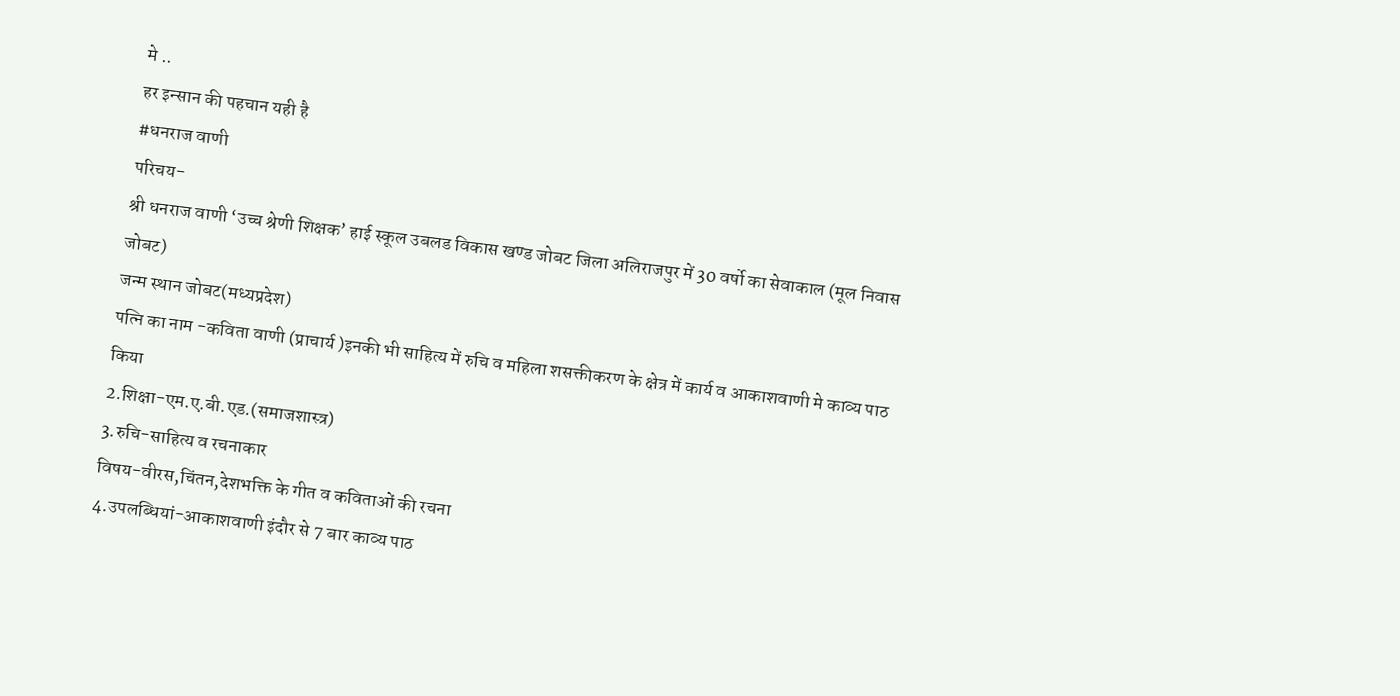मे ..
हर इन्सान की पहचान यही है
#धनराज वाणी
परिचय-
श्री धनराज वाणी ‘उच्च श्रेणी शिक्षक’ हाई स्कूल उबलड विकास खण्ड जोबट जिला अलिराजपुर में 30 वर्षो का सेवाकाल (मूल निवास जोबट)
जन्म स्थान जोबट(मध्यप्रदेश)
पत्नि का नाम -कविता वाणी (प्राचार्य )इनकी भी साहित्य में रुचि व महिला शसक्तीकरण के क्षेत्र में कार्य व आकाशवाणी मे काव्य पाठ किया
2.शिक्षा-एम.ए.बी.एड.(समाजशास्त्र)
3.रुचि-साहित्य व रचनाकार
विषय-वीरस,चिंतन,देशभक्ति के गीत व कविताओं की रचना
4.उपलब्धियां-आकाशवाणी इंदौर से 7 बार काव्य पाठ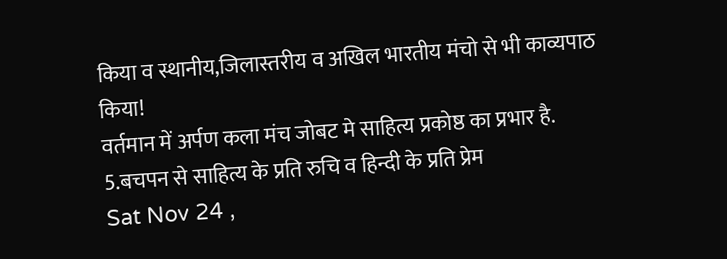किया व स्थानीय,जिलास्तरीय व अखिल भारतीय मंचो से भी काव्यपाठ किया!
वर्तमान में अर्पण कला मंच जोबट मे साहित्य प्रकोष्ठ का प्रभार है.
5.बचपन से साहित्य के प्रति रुचि व हिन्दी के प्रति प्रेम
Sat Nov 24 ,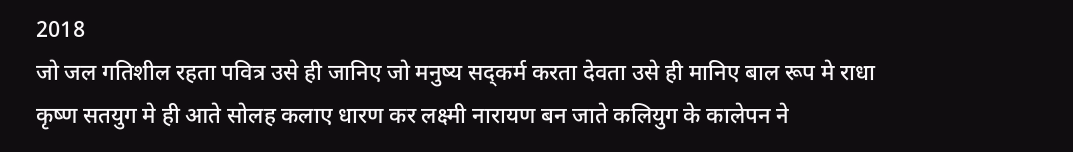2018
जो जल गतिशील रहता पवित्र उसे ही जानिए जो मनुष्य सद्कर्म करता देवता उसे ही मानिए बाल रूप मे राधा कृष्ण सतयुग मे ही आते सोलह कलाए धारण कर लक्ष्मी नारायण बन जाते कलियुग के कालेपन ने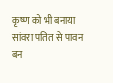कृष्ण को भी बनाया सांवरा पतित से पावन बन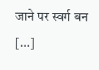जाने पर स्वर्ग बन […]